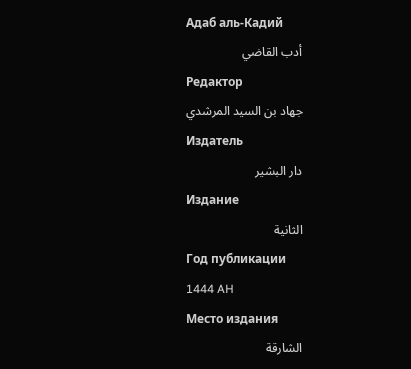Адаб аль-Кадий
أدب القاضي
Редактор
جهاد بن السيد المرشدي
Издатель
دار البشير
Издание
الثانية
Год публикации
1444 AH
Место издания
الشارقة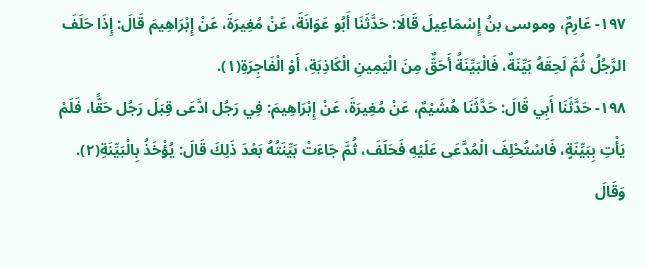١٩٧- عَارِمٌ، وموسى بنُ إِسْمَاعِيلَ قَالَا: حَدَّثَنَا أَبُو عَوَانَةَ، عَنْ مُغِيرَةَ، عَنْ إِبْرَاهِيمَ قَالَ: إِذَا حَلَفَ الرَّجُلُ ثُمَّ لَحِقَهُ بَيِّنَةٌ، فَالْبَيِّنَةُ أَحَقٌّ مِنَ الْيَمِينِ الْكَاذِبَةِ، أَوْ الْفَاجِرَةِ(١).
١٩٨- حَدَّثَنَا أَبِي قَالَ: حَدَّثَنَا هُشَيْمٌ، عَنْ مُغِيرَةَ، عَنْ إِبْرَاهِيمَ: فِي رَجُل ادَّعَى قِبَلَ رَجُل حَقًّا، فَلَمْ يَأْتِ بِبَيِّنَةٍ، فَاسْتُحْلِفَ الْمُدَّعَى عَلَيْهِ فَحَلَفَ، ثُمَّ جَاءَتْ بَيِّنَتُهُ بَعْدَ ذَلِكَ قَالَ: يُؤْخَذُ بِالْبَيِّنَةِ(٢).
وَقَالَ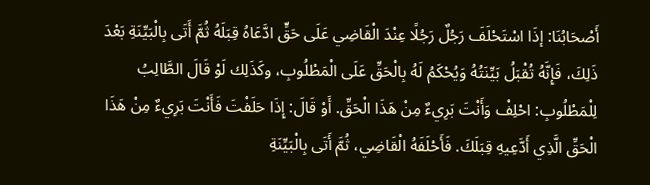أَصْحَابُنَا: إذَا اسْتَحْلَفَ رَجُلٌ رَجُلًا عِنْدَ الْقَاضِي عَلَى حَقٍّ ادَّعَاهُ قِبَلَهُ ثُمَّ أَتَى بِالْبَيِّنَةِ بَعْدَ ذَلِكَ، فَإِنَّهُ تُقْبَلُ بَيِّنَتُهُ وَيُحْكَمُ لَهُ بِالْحَقِّ عَلَى الْمَطْلُوبِ، وكَذَلِك لَوْ قَالَ الطَّالِبُ لِلْمَطْلُوبِ: احْلِفْ وَأَنْتَ بَرِيءٌ مِنْ هَذَا الْحَقِّ. أَوْ قَالَ: إِذَا حَلَفْتَ فَأَنْتَ بَرِيءٌ مِنْ هَذَا الْحَقِّ الَّذِي أَدَّعِيهِ قِبَلَكَ. فَأَحْلَفَهُ الْقَاضِي، ثُمَّ أَتَى بِالْبَيِّنَةِ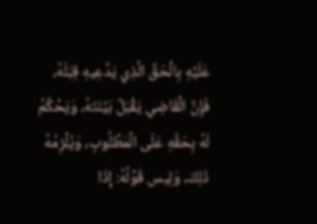عَلَيْهِ بِالْحَقِّ الَّذِي يَدَّعِيهِ قِبَلَهُ، فَإِنَّ الْقَاضِي يَقْبَلُ بَيِّنَتَهُ، وَيَحْكُمُ لَهُ بِحَقِّهِ عَلَى الْمَطْلُوبِ، وَيُلْزِمُهُ ذَلِكَ، وَلِيس قَوْلُهُ: إِذَا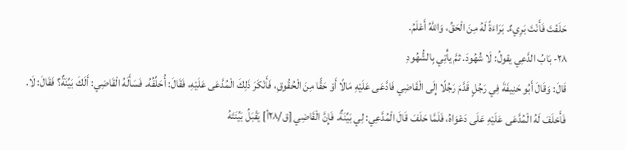حَلَفْتَ فَأَنْتَ بَرِيءٌ. بَرَاءَةً لَهُ مِنَ الْحَقِّ، وَاللهُ أَعْلَمُ.
٢٨- بَابُ الدَّعِي يقولُ: لَا شُهُودَ. ثمَّ يأْتِي بِالشُّهُودِ
قَالَ: وَقَالَ أَبُو حَنِيفَةَ فِي رَجُلٍ قَدَّمَ رَجُلًا إِلَى الْقَاضِي فَادَّعَى عَلَيْهِ مَالًا أَوْ حَقًّا مِنَ الْحُقُوقِ، فَأَنْكَرَ ذَلِكَ الْمُدَّعَى عَلَيْهِ، فَقَالَ: أُحَلِّفُهُ. فَسَأَلَهُ الْقَاضِي: أَلَكَ بَيِّنَةٌ؟ فَقَالَ: لَا. فَأَحْلَفَ لَهُ الْمُدَّعَى عَلَيْهِ عَلَى دَعْوَاهُ، فَلَمَّا حَلَفَ قَالَ الْمُدَّعِي: لِي بَيِّنَةٌ. فَإِنَّ الْقَاضِي [ق/٢٨أ] يَقْبَلُ بَيِّنَتَهُ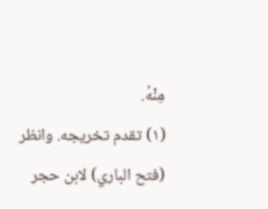مِنْهُ.
(١) تقدم تخريجه. وانظر (فتح الباري) لابن حجر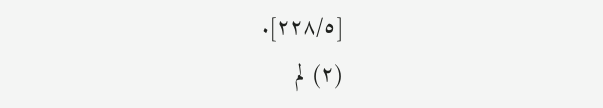[٢٢٨/٥].
(٢) لم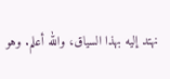نهتد إليه بهذا السياق، والله أعلم. وهو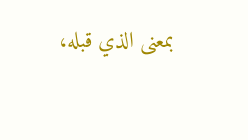بمعنى الذي قبله،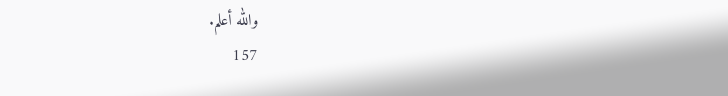والله أعلم.
157